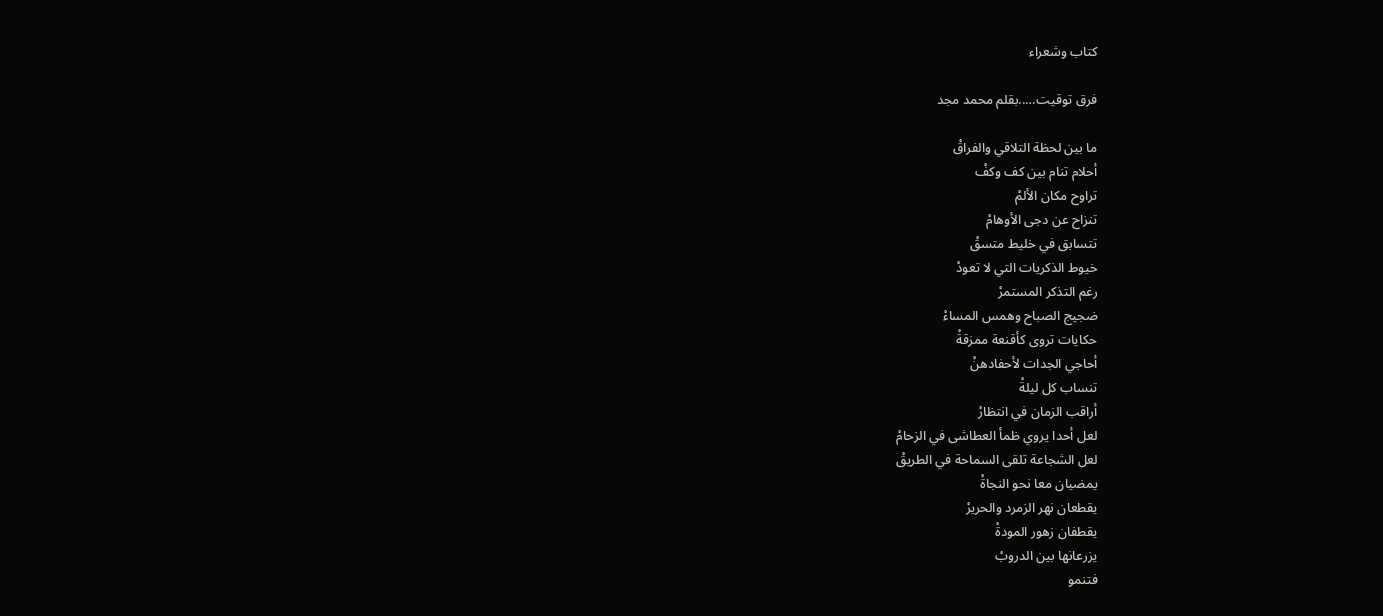كتاب وشعراء

فرق توقيت…..بقلم محمد مجد

ما بين لحظة التلاقي والفراقْ
أحلام تنام بين كف وكفْ
تراوح مكان الألمْ
تنزاح عن دجى الأوهامْ
تتسابق في خليط متسقْ
خيوط الذكريات التي لا تعودْ
رغم التذكر المستمرْ
ضجيج الصباح وهمس المساءْ
حكايات تروى كأقنعة ممزقةْ
أحاجي الجدات لأحفادهنْ
تنساب كل ليلةْ
أراقب الزمان في انتظارْ
لعل أحدا يروي ظمأ العطاشى في الزحامْ
لعل الشجاعة تلقى السماحة في الطريقْ
يمضيان معا نحو النجاةْ
يقطعان نهر الزمرد والحريرْ
يقطفان زهور المودةْ
يزرعانها بين الدروبْ
فتنمو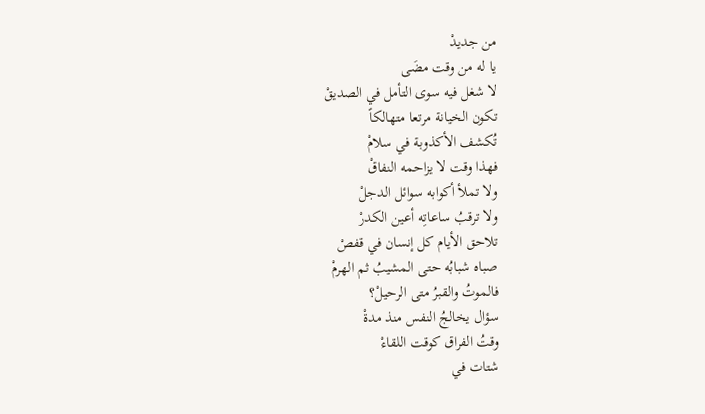من جديدْ
يا له من وقت مضَى
لا شغل فيه سوى التأمل في الصديقْ
تكون الخيانة مرتعا متهالكاً
تُكشف الأكذوبة في سلامْ
فهذا وقت لا يزاحمه النفاقْ
ولا تملأ أكوابه سوائل الدجلْ
ولا ترقبُ ساعاتِه أعين الكدرْ
تلاحق الأيام كل إنسان في قفصْ
صباه شبابُه حتى المشيبُ ثم الهرمْ
فالموتُ والقبرُ متى الرحيلْ؟
سؤال يخالجُ النفس منذ مدةْ
وقتُ الفراق كوقت اللقاءْ
شتات في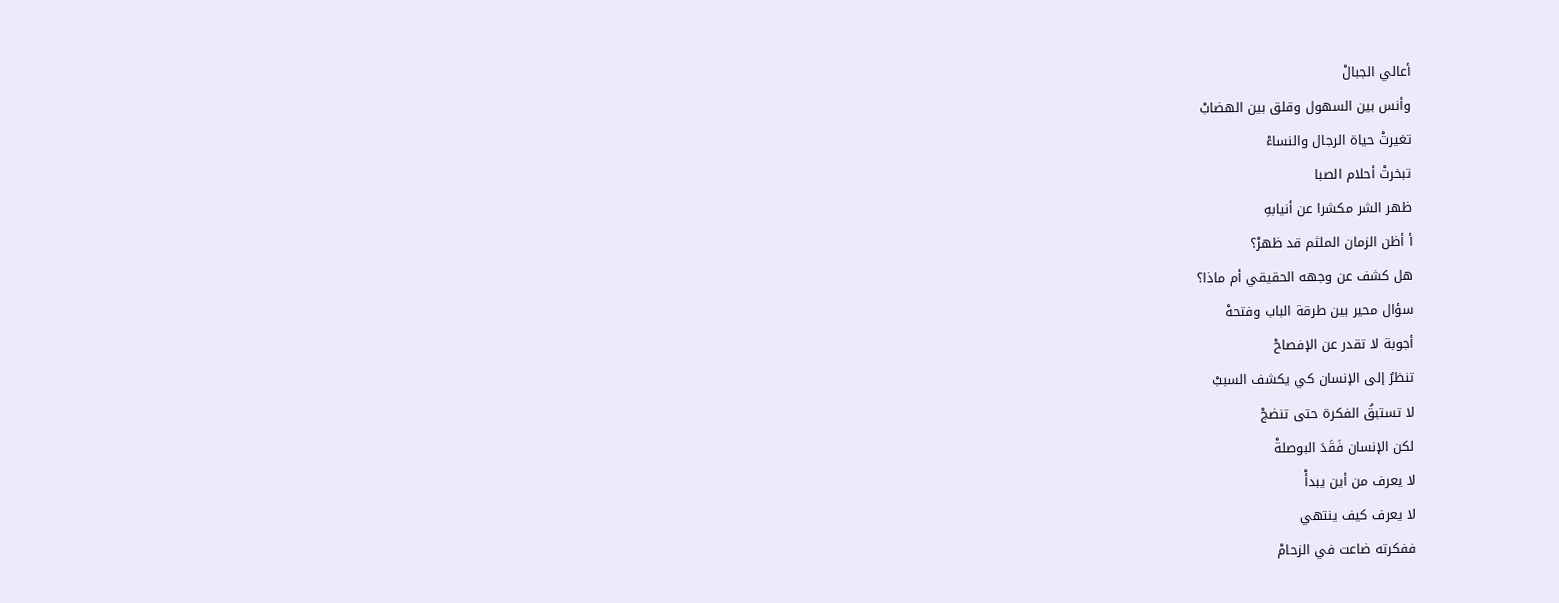أعالي الجبالْ
وأنس بين السهول وقلق بين الهضابْ
تغيرتْ حياة الرجال والنساءْ
تبخرتْ أحلام الصبا
ظهر الشر مكشرا عن أنيابهِ
أ أظن الزمان الملثم قد ظهرْ؟
هل كشف عن وجهه الحقيقي أم ماذا؟
سؤال محير بين طرقة الباب وفتحهْ
أجوبة لا تقدر عن الإفصاحْ
تنظرُ إلى الإنسان كي يكشف السببْ
لا تستبقُ الفكرة حتى تنضجْ
لكن الإنسان فَقَدَ البوصلةْ
لا يعرف من أين يبدأْ
لا يعرف كيف ينتهي
ففكرته ضاعت في الزحامْ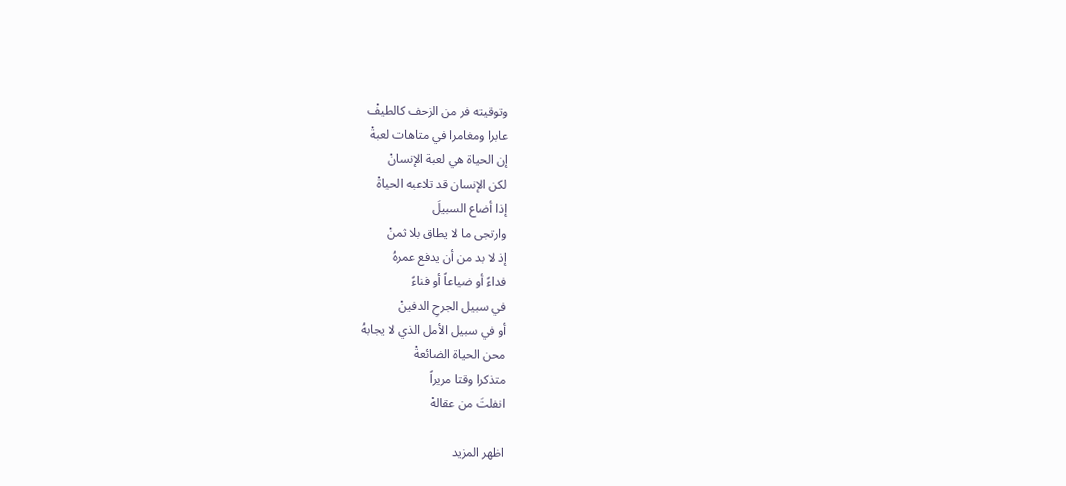وتوقيته فر من الزحف كالطيفْ
عابرا ومغامرا في متاهات لعبةْ
إن الحياة هي لعبة الإنسانْ
لكن الإنسان قد تلاعبه الحياةْ
إذا أضاع السبيلَ
وارتجى ما لا يطاق بلا ثمنْ
إذ لا بد من أن يدفع عمرهُ
فداءً أو ضياعاً أو فناءً
في سبيل الجرحِ الدفينْ
أو في سبيل الأمل الذي لا يجابهُ
محن الحياة الضائعةْ
متذكرا وقتا مريراً
انفلتَ من عقالهْ

اظهر المزيد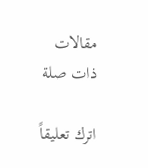مقالات ذات صلة

اترك تعليقاً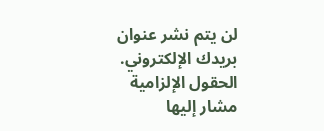لن يتم نشر عنوان بريدك الإلكتروني. الحقول الإلزامية مشار إليها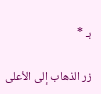بـ *

زر الذهاب إلى الأعلى